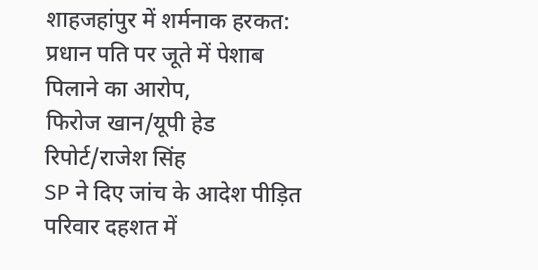शाहजहांपुर में शर्मनाक हरकत: प्रधान पति पर जूते में पेशाब पिलाने का आरोप,
फिरोज खान/यूपी हेड
रिपोर्ट/राजेश सिंह
SP ने दिए जांच के आदेश पीड़ित परिवार दहशत में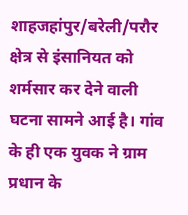शाहजहांपुर/बरेली/परौर क्षेत्र से इंसानियत को शर्मसार कर देने वाली घटना सामने आई है। गांव के ही एक युवक ने ग्राम प्रधान के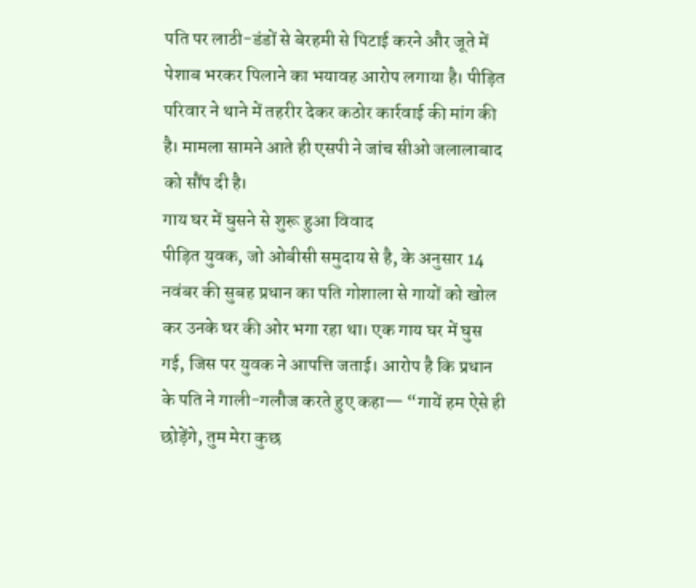पति पर लाठी-डंडों से बेरहमी से पिटाई करने और जूते में पेशाब भरकर पिलाने का भयावह आरोप लगाया है। पीड़ित परिवार ने थाने में तहरीर देकर कठोर कार्रवाई की मांग की है। मामला सामने आते ही एसपी ने जांच सीओ जलालाबाद को सौंप दी है।
गाय घर में घुसने से शुरू हुआ विवाद
पीड़ित युवक, जो ओबीसी समुदाय से है, के अनुसार 14 नवंबर की सुबह प्रधान का पति गोशाला से गायों को खोल कर उनके घर की ओर भगा रहा था। एक गाय घर में घुस गई, जिस पर युवक ने आपत्ति जताई। आरोप है कि प्रधान के पति ने गाली-गलौज करते हुए कहा— “गायें हम ऐसे ही छोड़ेंगे, तुम मेरा कुछ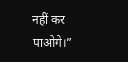नहीं कर पाओगे।”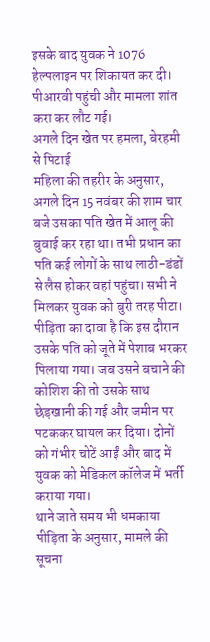इसके बाद युवक ने 1076 हेल्पलाइन पर शिकायत कर दी। पीआरवी पहुंची और मामला शांत करा कर लौट गई।
अगले दिन खेत पर हमला, बेरहमी से पिटाई
महिला की तहरीर के अनुसार, अगले दिन 15 नवंबर की शाम चार बजे उसका पति खेत में आलू की बुवाई कर रहा था। तभी प्रधान का पति कई लोगों के साथ लाठी-डंडों से लैस होकर वहां पहुंचा। सभी ने मिलकर युवक को बुरी तरह पीटा।
पीड़िता का दावा है कि इस दौरान उसके पति को जूते में पेशाब भरकर पिलाया गया। जब उसने बचाने की कोशिश की तो उसके साथ छेड़खानी की गई और जमीन पर पटककर घायल कर दिया। दोनों को गंभीर चोटें आईं और बाद में युवक को मेडिकल कॉलेज में भर्ती कराया गया।
थाने जाते समय भी धमकाया
पीड़िता के अनुसार, मामले की सूचना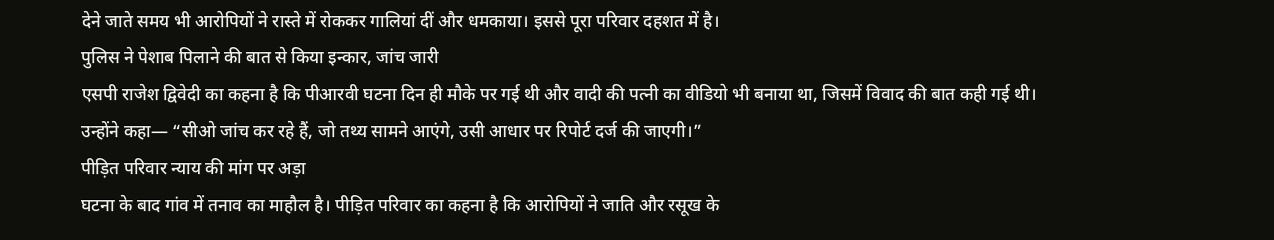देने जाते समय भी आरोपियों ने रास्ते में रोककर गालियां दीं और धमकाया। इससे पूरा परिवार दहशत में है।
पुलिस ने पेशाब पिलाने की बात से किया इन्कार, जांच जारी
एसपी राजेश द्विवेदी का कहना है कि पीआरवी घटना दिन ही मौके पर गई थी और वादी की पत्नी का वीडियो भी बनाया था, जिसमें विवाद की बात कही गई थी।
उन्होंने कहा— “सीओ जांच कर रहे हैं, जो तथ्य सामने आएंगे, उसी आधार पर रिपोर्ट दर्ज की जाएगी।”
पीड़ित परिवार न्याय की मांग पर अड़ा
घटना के बाद गांव में तनाव का माहौल है। पीड़ित परिवार का कहना है कि आरोपियों ने जाति और रसूख के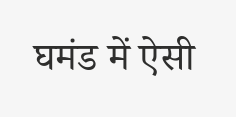घमंड में ऐसी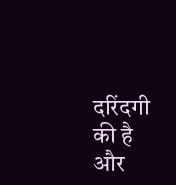दरिंदगी की है और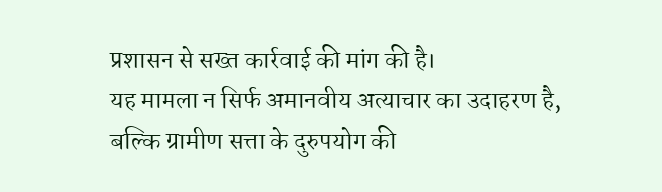प्रशासन से सख्त कार्रवाई की मांग की है।
यह मामला न सिर्फ अमानवीय अत्याचार का उदाहरण है, बल्कि ग्रामीण सत्ता के दुरुपयोग की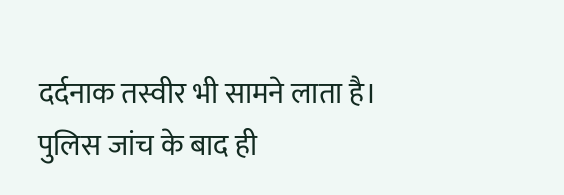दर्दनाक तस्वीर भी सामने लाता है। पुलिस जांच के बाद ही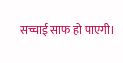सच्चाई साफ हो पाएगी।